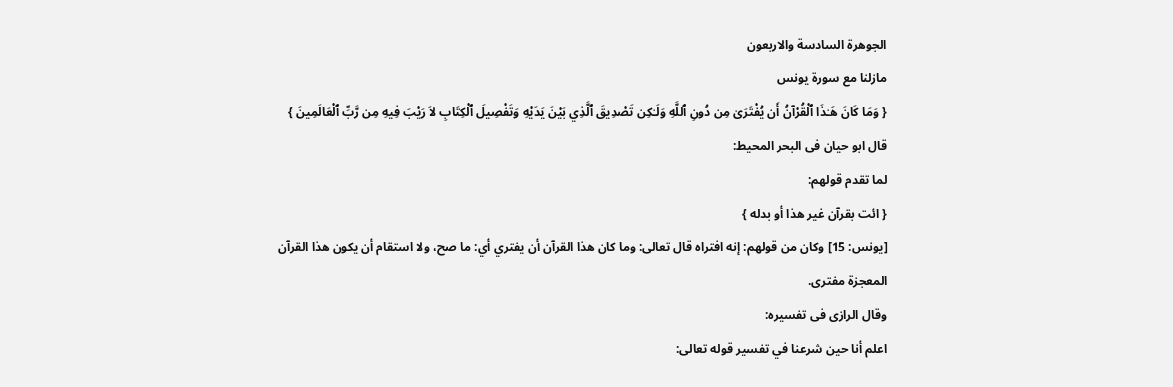الجوهرة السادسة والاربعون
مازلنا مع سورة يونس
{ وَمَا كَانَ هَـٰذَا ٱلْقُرْآنُ أَن يُفْتَرَىٰ مِن دُونِ ٱللَّهِ وَلَـٰكِن تَصْدِيقَ ٱلَّذِي بَيْنَ يَدَيْهِ وَتَفْصِيلَ ٱلْكِتَابِ لاَ رَيْبَ فِيهِ مِن رَّبِّ ٱلْعَالَمِينَ }
قال ابو حيان فى البحر المحيط:
لما تقدم قولهم:
{ ائت بقرآن غير هذا أو بدله }
[يونس: 15] وكان من قولهم: إنه افتراه قال تعالى: وما كان هذا القرآن أن يفتري أي: ما صح، ولا استقام أن يكون هذا القرآن المعجزة مفترى.
وقال الرازى فى تفسيره:
اعلم أنا حين شرعنا في تفسير قوله تعالى: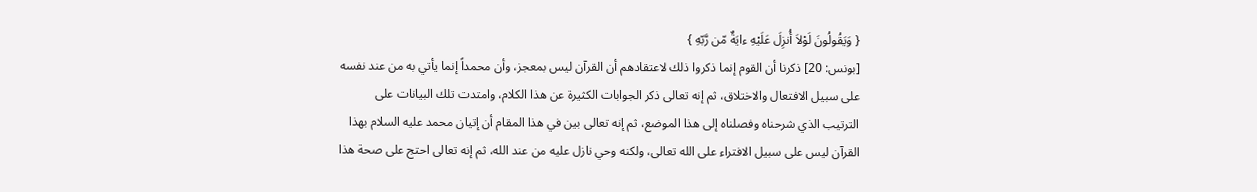{ وَيَقُولُونَ لَوْلاَ أُنزِلَ عَلَيْهِ ءايَةٌ مّن رَّبّهِ }
[بونس: 20] ذكرنا أن القوم إنما ذكروا ذلك لاعتقادهم أن القرآن ليس بمعجز، وأن محمداً إنما يأتي به من عند نفسه على سبيل الافتعال والاختلاق، ثم إنه تعالى ذكر الجوابات الكثيرة عن هذا الكلام، وامتدت تلك البيانات على الترتيب الذي شرحناه وفصلناه إلى هذا الموضع، ثم إنه تعالى بين في هذا المقام أن إتيان محمد عليه السلام بهذا القرآن ليس على سبيل الافتراء على الله تعالى، ولكنه وحي نازل عليه من عند الله، ثم إنه تعالى احتج على صحة هذا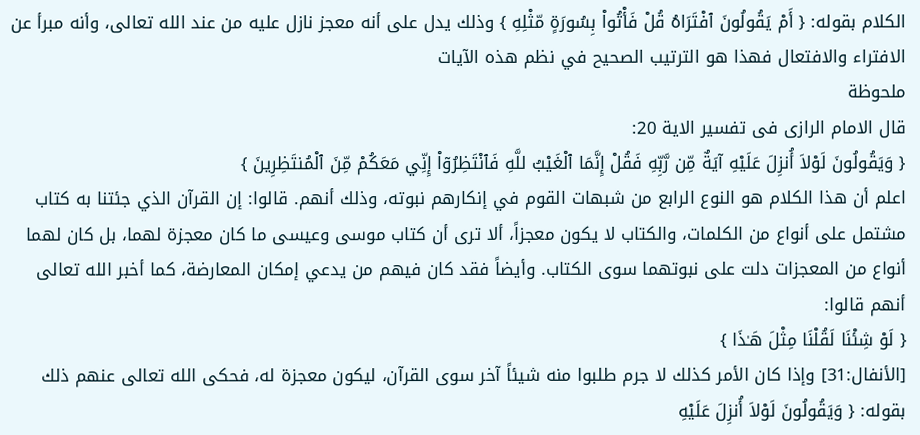الكلام بقوله: { أَمْ يَقُولُونَ ٱفْتَرَاهُ قُلْ فَأْتُواْ بِسُورَةٍ مّثْلِهِ } وذلك يدل على أنه معجز نازل عليه من عند الله تعالى، وأنه مبرأ عن الافتراء والافتعال فهذا هو الترتيب الصحيح في نظم هذه الآيات
ملحوظة
قال الامام الرازى فى تفسير الاية 20:
{ وَيَقُولُونَ لَوْلاَ أُنزِلَ عَلَيْهِ آيَةٌ مِّن رَّبِّهِ فَقُلْ إِنَّمَا ٱلْغَيْبُ للَّهِ فَٱنْتَظِرُوۤاْ إِنِّي مَعَكُمْ مِّنَ ٱلْمُنتَظِرِينَ }
اعلم أن هذا الكلام هو النوع الرابع من شبهات القوم في إنكارهم نبوته، وذلك أنهم. قالوا: إن القرآن الذي جئتنا به كتاب مشتمل على أنواع من الكلمات، والكتاب لا يكون معجزاً، ألا ترى أن كتاب موسى وعيسى ما كان معجزة لهما، بل كان لهما أنواع من المعجزات دلت على نبوتهما سوى الكتاب. وأيضاً فقد كان فيهم من يدعي إمكان المعارضة، كما أخبر الله تعالى أنهم قالوا:
{ لَوْ شِئْنَا لَقُلْنَا مِثْلَ هَـٰذَا }
[الأنفال:31] وإذا كان الأمر كذلك لا جرم طلبوا منه شيئاً آخر سوى القرآن، ليكون معجزة له، فحكى الله تعالى عنهم ذلك بقوله: { وَيَقُولُونَ لَوْلاَ أُنزِلَ عَلَيْهِ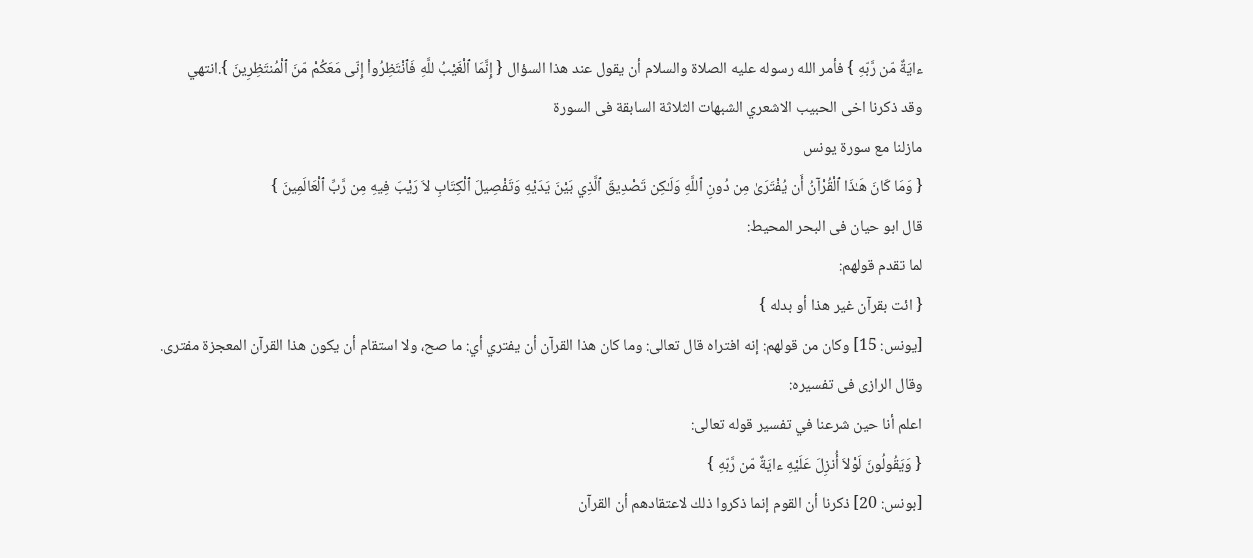ءايَةٌ مّن رَّبّهِ } فأمر الله رسوله عليه الصلاة والسلام أن يقول عند هذا السؤال { إِنَّمَا ٱلْغَيْبُ للَّهِ فَٱنْتَظِرُواْ إِنّى مَعَكُمْ مّنَ ٱلْمُنتَظِرِينَ }.انتهي
وقد ذكرنا اخى الحبيب الاشعري الشبهات الثلاثة السابقة فى السورة
مازلنا مع سورة يونس
{ وَمَا كَانَ هَـٰذَا ٱلْقُرْآنُ أَن يُفْتَرَىٰ مِن دُونِ ٱللَّهِ وَلَـٰكِن تَصْدِيقَ ٱلَّذِي بَيْنَ يَدَيْهِ وَتَفْصِيلَ ٱلْكِتَابِ لاَ رَيْبَ فِيهِ مِن رَّبِّ ٱلْعَالَمِينَ }
قال ابو حيان فى البحر المحيط:
لما تقدم قولهم:
{ ائت بقرآن غير هذا أو بدله }
[يونس: 15] وكان من قولهم: إنه افتراه قال تعالى: وما كان هذا القرآن أن يفتري أي: ما صح، ولا استقام أن يكون هذا القرآن المعجزة مفترى.
وقال الرازى فى تفسيره:
اعلم أنا حين شرعنا في تفسير قوله تعالى:
{ وَيَقُولُونَ لَوْلاَ أُنزِلَ عَلَيْهِ ءايَةٌ مّن رَّبّهِ }
[بونس: 20] ذكرنا أن القوم إنما ذكروا ذلك لاعتقادهم أن القرآن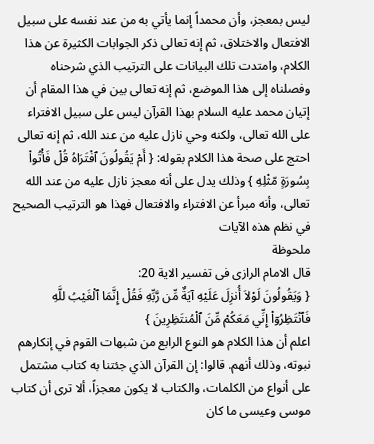ليس بمعجز، وأن محمداً إنما يأتي به من عند نفسه على سبيل الافتعال والاختلاق، ثم إنه تعالى ذكر الجوابات الكثيرة عن هذا الكلام، وامتدت تلك البيانات على الترتيب الذي شرحناه وفصلناه إلى هذا الموضع، ثم إنه تعالى بين في هذا المقام أن إتيان محمد عليه السلام بهذا القرآن ليس على سبيل الافتراء على الله تعالى، ولكنه وحي نازل عليه من عند الله، ثم إنه تعالى احتج على صحة هذا الكلام بقوله: { أَمْ يَقُولُونَ ٱفْتَرَاهُ قُلْ فَأْتُواْ بِسُورَةٍ مّثْلِهِ } وذلك يدل على أنه معجز نازل عليه من عند الله تعالى، وأنه مبرأ عن الافتراء والافتعال فهذا هو الترتيب الصحيح في نظم هذه الآيات
ملحوظة
قال الامام الرازى فى تفسير الاية 20:
{ وَيَقُولُونَ لَوْلاَ أُنزِلَ عَلَيْهِ آيَةٌ مِّن رَّبِّهِ فَقُلْ إِنَّمَا ٱلْغَيْبُ للَّهِ فَٱنْتَظِرُوۤاْ إِنِّي مَعَكُمْ مِّنَ ٱلْمُنتَظِرِينَ }
اعلم أن هذا الكلام هو النوع الرابع من شبهات القوم في إنكارهم نبوته، وذلك أنهم. قالوا: إن القرآن الذي جئتنا به كتاب مشتمل على أنواع من الكلمات، والكتاب لا يكون معجزاً، ألا ترى أن كتاب موسى وعيسى ما كان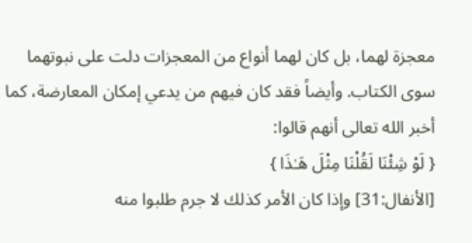معجزة لهما، بل كان لهما أنواع من المعجزات دلت على نبوتهما سوى الكتاب. وأيضاً فقد كان فيهم من يدعي إمكان المعارضة، كما أخبر الله تعالى أنهم قالوا:
{ لَوْ شِئْنَا لَقُلْنَا مِثْلَ هَـٰذَا }
[الأنفال:31] وإذا كان الأمر كذلك لا جرم طلبوا منه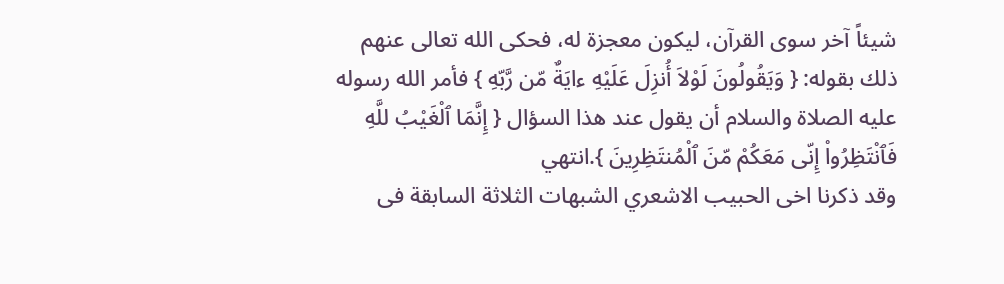شيئاً آخر سوى القرآن، ليكون معجزة له، فحكى الله تعالى عنهم ذلك بقوله: { وَيَقُولُونَ لَوْلاَ أُنزِلَ عَلَيْهِ ءايَةٌ مّن رَّبّهِ } فأمر الله رسوله عليه الصلاة والسلام أن يقول عند هذا السؤال { إِنَّمَا ٱلْغَيْبُ للَّهِ فَٱنْتَظِرُواْ إِنّى مَعَكُمْ مّنَ ٱلْمُنتَظِرِينَ }.انتهي
وقد ذكرنا اخى الحبيب الاشعري الشبهات الثلاثة السابقة فى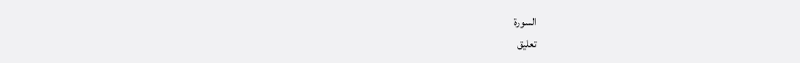السورة
تعليق